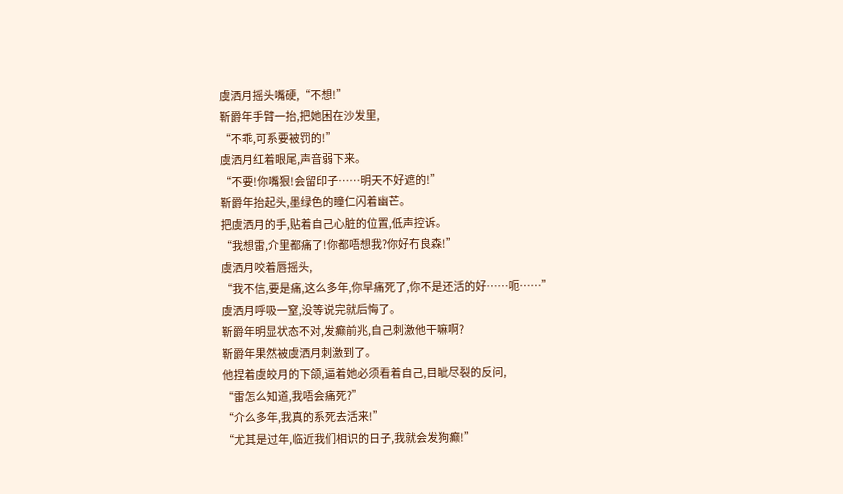虞洒月摇头嘴硬,“不想!”
靳爵年手臂一抬,把她困在沙发里,
“不乖,可系要被罚的!”
虞洒月红着眼尾,声音弱下来。
“不要!你嘴狠!会留印子……明天不好遮的!”
靳爵年抬起头,墨绿色的瞳仁闪着幽芒。
把虞洒月的手,贴着自己心脏的位置,低声控诉。
“我想雷,介里都痛了!你都唔想我?你好冇良森!”
虞洒月咬着唇摇头,
“我不信,要是痛,这么多年,你早痛死了,你不是还活的好……呃……”
虞洒月呼吸一窒,没等说完就后悔了。
靳爵年明显状态不对,发癫前兆,自己刺激他干嘛啊?
靳爵年果然被虞洒月刺激到了。
他捏着虞皎月的下颌,逼着她必须看着自己,目眦尽裂的反问,
“雷怎么知道,我唔会痛死?”
“介么多年,我真的系死去活来!”
“尤其是过年,临近我们相识的日子,我就会发狗癫!”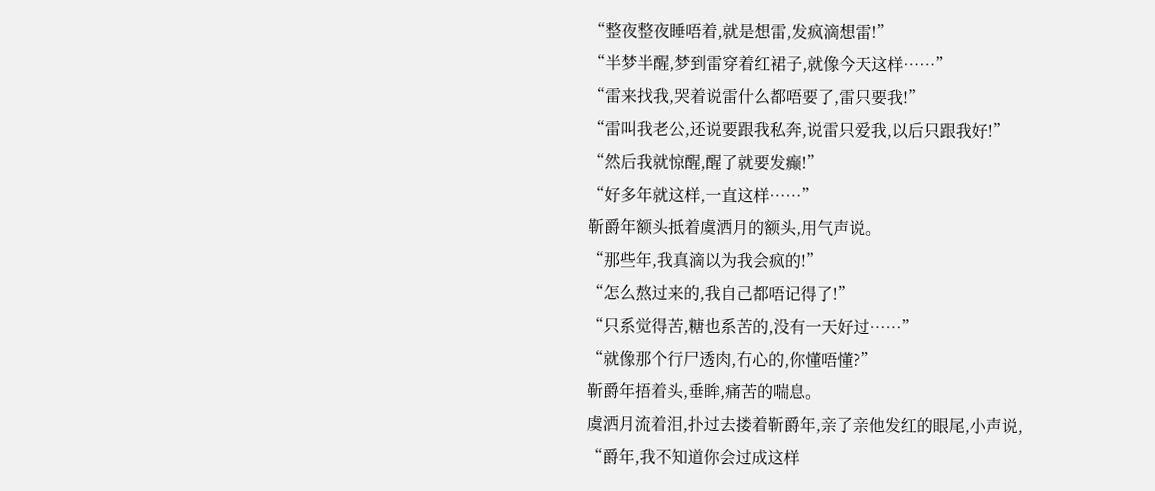“整夜整夜睡唔着,就是想雷,发疯滴想雷!”
“半梦半醒,梦到雷穿着红裙子,就像今天这样……”
“雷来找我,哭着说雷什么都唔要了,雷只要我!”
“雷叫我老公,还说要跟我私奔,说雷只爱我,以后只跟我好!”
“然后我就惊醒,醒了就要发癫!”
“好多年就这样,一直这样……”
靳爵年额头抵着虞洒月的额头,用气声说。
“那些年,我真滴以为我会疯的!”
“怎么熬过来的,我自己都唔记得了!”
“只系觉得苦,糖也系苦的,没有一天好过……”
“就像那个行尸透肉,冇心的,你懂唔懂?”
靳爵年捂着头,垂眸,痛苦的喘息。
虞洒月流着泪,扑过去搂着靳爵年,亲了亲他发红的眼尾,小声说,
“爵年,我不知道你会过成这样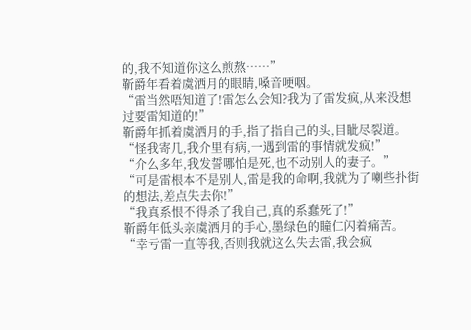的,我不知道你这么煎熬……”
靳爵年看着虞洒月的眼睛,嗓音哽咽。
“雷当然唔知道了!雷怎么会知?我为了雷发疯,从来没想过要雷知道的!”
靳爵年抓着虞洒月的手,指了指自己的头,目眦尽裂道。
“怪我寄几,我介里有病,一遇到雷的事情就发疯!”
“介么多年,我发誓哪怕是死,也不动别人的妻子。”
“可是雷根本不是别人,雷是我的命啊,我就为了喇些扑街的想法,差点失去你!”
“我真系恨不得杀了我自己,真的系蠢死了!”
靳爵年低头亲虞洒月的手心,墨绿色的瞳仁闪着痛苦。
“幸亏雷一直等我,否则我就这么失去雷,我会疯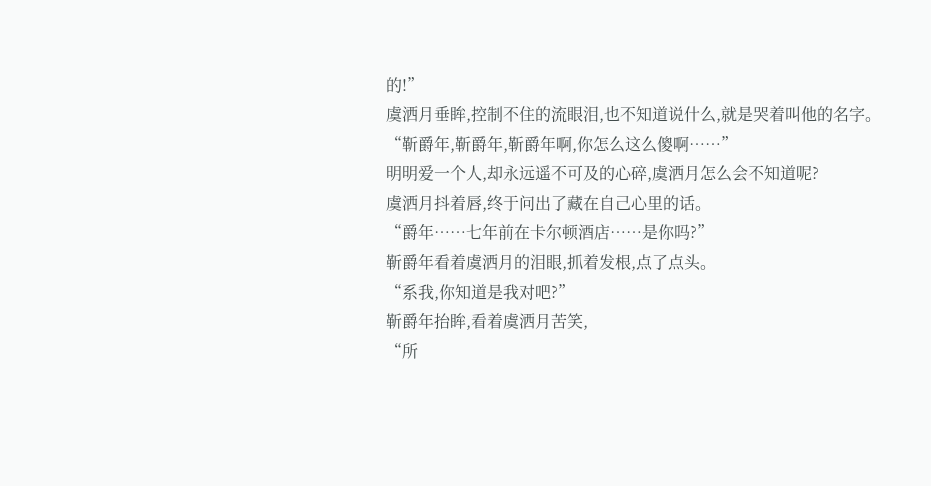的!”
虞洒月垂眸,控制不住的流眼泪,也不知道说什么,就是哭着叫他的名字。
“靳爵年,靳爵年,靳爵年啊,你怎么这么傻啊……”
明明爱一个人,却永远遥不可及的心碎,虞洒月怎么会不知道呢?
虞洒月抖着唇,终于问出了藏在自己心里的话。
“爵年……七年前在卡尔顿酒店……是你吗?”
靳爵年看着虞洒月的泪眼,抓着发根,点了点头。
“系我,你知道是我对吧?”
靳爵年抬眸,看着虞洒月苦笑,
“所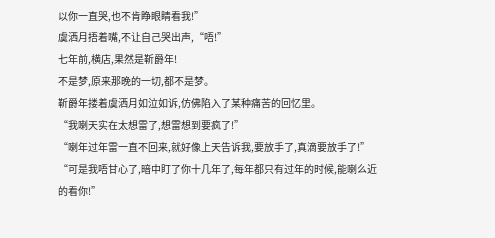以你一直哭,也不肯睁眼睛看我!”
虞洒月捂着嘴,不让自己哭出声,“唔!”
七年前,横店,果然是靳爵年!
不是梦,原来那晚的一切,都不是梦。
靳爵年搂着虞洒月如泣如诉,仿佛陷入了某种痛苦的回忆里。
“我喇天实在太想雷了,想雷想到要疯了!”
“喇年过年雷一直不回来,就好像上天告诉我,要放手了,真滴要放手了!”
“可是我唔甘心了,暗中盯了你十几年了,每年都只有过年的时候,能喇么近的看你!”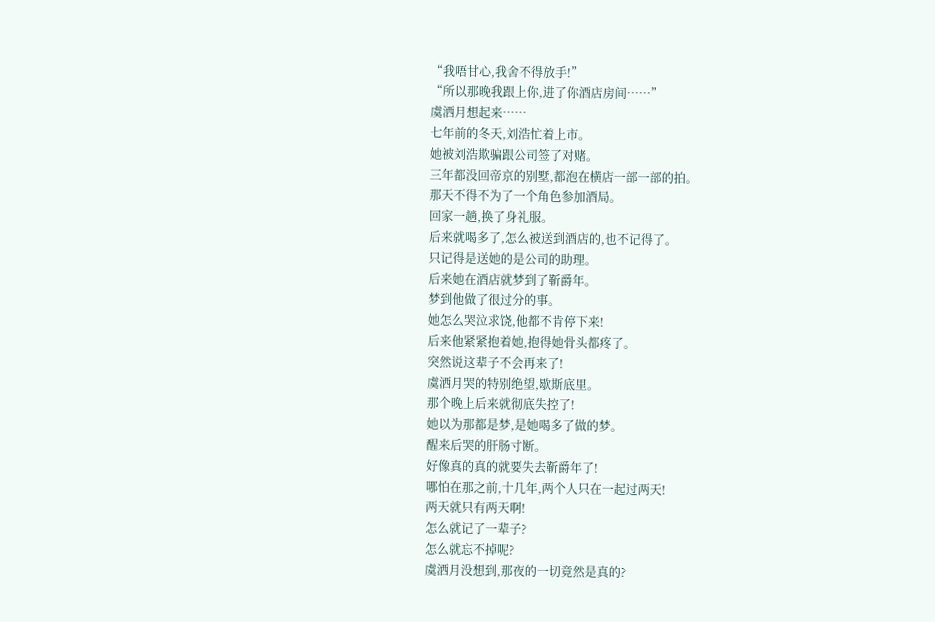“我唔甘心,我舍不得放手!”
“所以那晚我跟上你,进了你酒店房间……”
虞洒月想起来……
七年前的冬天,刘浩忙着上市。
她被刘浩欺骗跟公司签了对赌。
三年都没回帝京的别墅,都泡在横店一部一部的拍。
那天不得不为了一个角色参加酒局。
回家一趟,换了身礼服。
后来就喝多了,怎么被送到酒店的,也不记得了。
只记得是送她的是公司的助理。
后来她在酒店就梦到了靳爵年。
梦到他做了很过分的事。
她怎么哭泣求饶,他都不肯停下来!
后来他紧紧抱着她,抱得她骨头都疼了。
突然说这辈子不会再来了!
虞洒月哭的特别绝望,歇斯底里。
那个晚上后来就彻底失控了!
她以为那都是梦,是她喝多了做的梦。
醒来后哭的肝肠寸断。
好像真的真的就要失去靳爵年了!
哪怕在那之前,十几年,两个人只在一起过两天!
两天就只有两天啊!
怎么就记了一辈子?
怎么就忘不掉呢?
虞洒月没想到,那夜的一切竟然是真的?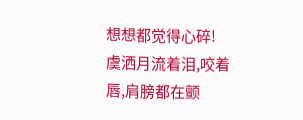想想都觉得心碎!
虞洒月流着泪,咬着唇,肩膀都在颤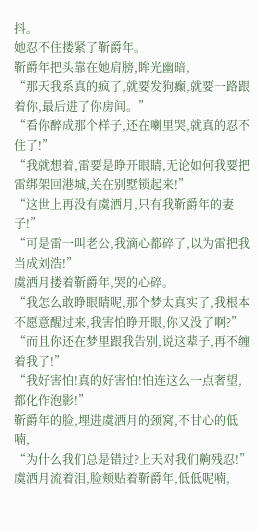抖。
她忍不住搂紧了靳爵年。
靳爵年把头靠在她肩膀,眸光幽暗,
“那天我系真的疯了,就要发狗癫,就要一路跟着你,最后进了你房间。”
“看你醉成那个样子,还在喇里哭,就真的忍不住了!”
“我就想着,雷要是睁开眼睛,无论如何我要把雷绑架回港城,关在别墅锁起来!”
“这世上再没有虞洒月,只有我靳爵年的妻子!”
“可是雷一叫老公,我滴心都碎了,以为雷把我当成刘浩!”
虞洒月搂着靳爵年,哭的心碎。
“我怎么敢睁眼睛呢,那个梦太真实了,我根本不愿意醒过来,我害怕睁开眼,你又没了啊?”
“而且你还在梦里跟我告别,说这辈子,再不缠着我了!”
“我好害怕!真的好害怕!怕连这么一点奢望,都化作泡影!”
靳爵年的脸,埋进虞洒月的颈窝,不甘心的低喃,
“为什么我们总是错过?上天对我们齁残忍!”
虞洒月流着泪,脸颊贴着靳爵年,低低呢喃,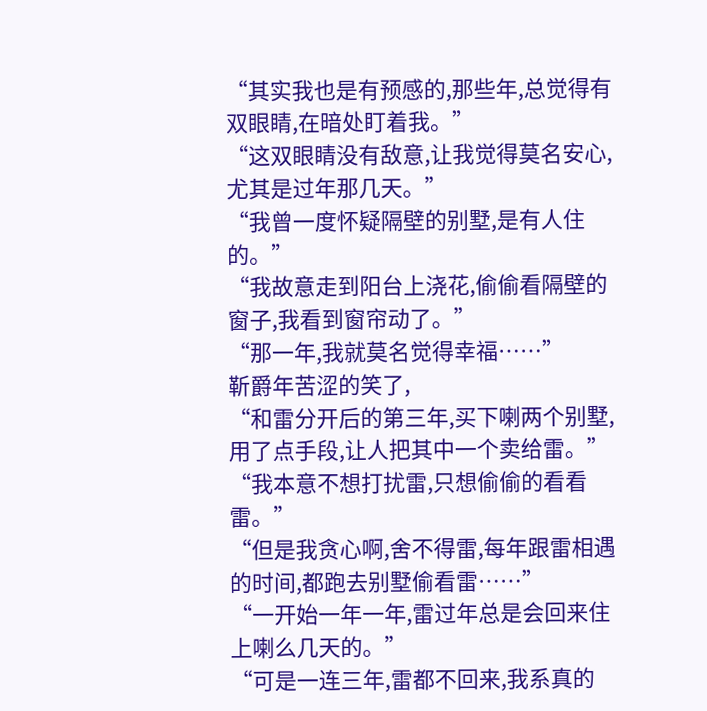“其实我也是有预感的,那些年,总觉得有双眼睛,在暗处盯着我。”
“这双眼睛没有敌意,让我觉得莫名安心,尤其是过年那几天。”
“我曾一度怀疑隔壁的别墅,是有人住的。”
“我故意走到阳台上浇花,偷偷看隔壁的窗子,我看到窗帘动了。”
“那一年,我就莫名觉得幸福……”
靳爵年苦涩的笑了,
“和雷分开后的第三年,买下喇两个别墅,用了点手段,让人把其中一个卖给雷。”
“我本意不想打扰雷,只想偷偷的看看雷。”
“但是我贪心啊,舍不得雷,每年跟雷相遇的时间,都跑去别墅偷看雷……”
“一开始一年一年,雷过年总是会回来住上喇么几天的。”
“可是一连三年,雷都不回来,我系真的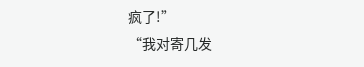疯了!”
“我对寄几发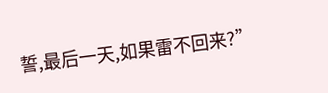誓,最后一天,如果雷不回来?”